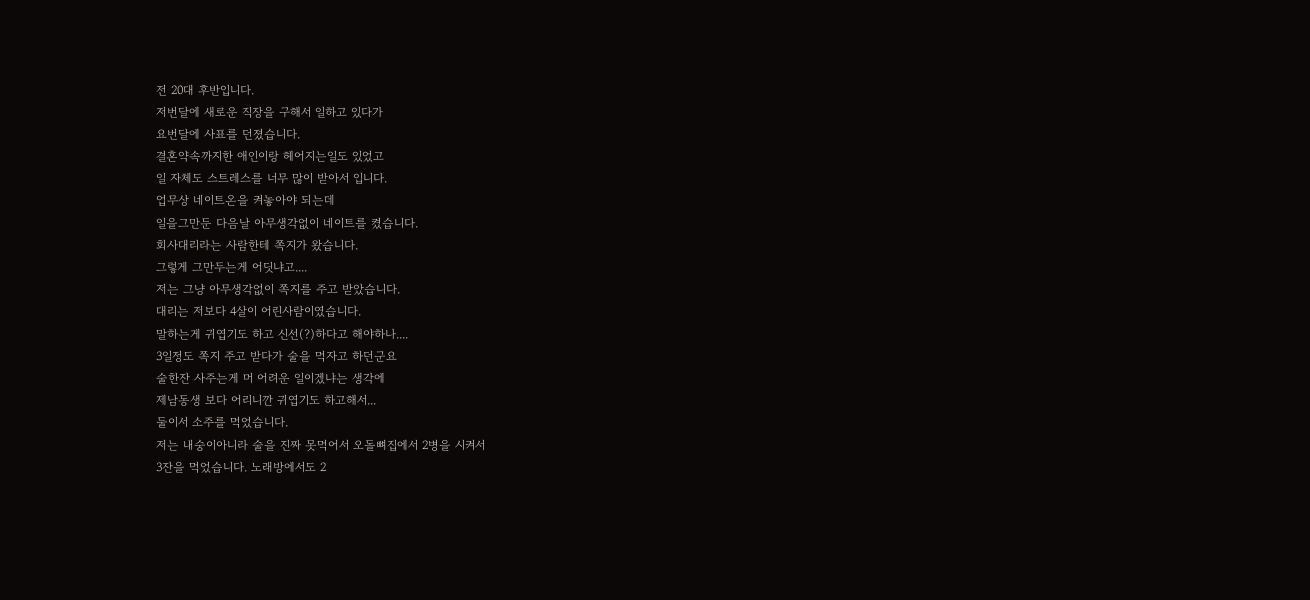전 20대 후반입니다.
저번달에 새로운 직장을 구해서 일하고 있다가
요번달에 사표를 던졌습니다.
결혼약속까지한 애인이랑 헤어지는일도 있었고
일 자체도 스트레스를 너무 많이 받아서 입니다.
업무상 네이트온을 켜놓아야 되는데
일을그만둔 다음날 아무생각없이 네이트를 켰습니다.
회사대리라는 사람한테 쪽지가 왔습니다.
그렇게 그만두는게 어딧냐고....
저는 그냥 아무생각없이 쪽지를 주고 받았습니다.
대리는 저보다 4살이 어린사람이였습니다.
말하는게 귀엽기도 하고 신선(?)하다고 해야하나....
3일정도 쪽지 주고 받다가 술을 먹자고 하던군요
술한잔 사주는게 머 어려운 일이겠냐는 생각에
제남동생 보다 어리니깐 귀엽기도 하고해서...
둘이서 소주를 먹었습니다.
저는 내숭이아니라 술을 진짜 못먹어서 오돌뼈집에서 2병을 시켜서
3잔을 먹었습니다. 노래방에서도 2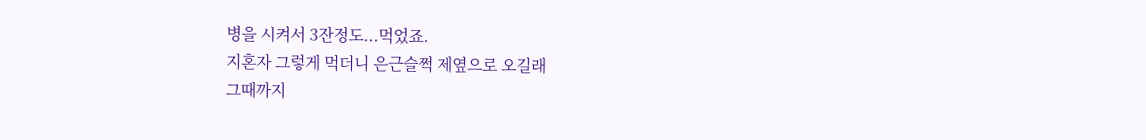병을 시켜서 3잔정도...먹었죠.
지혼자 그렇게 먹더니 은근슬쩍 제옆으로 오길래
그때까지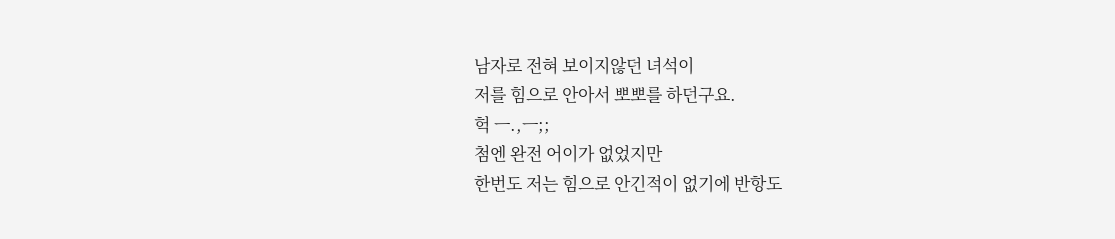남자로 전혀 보이지않던 녀석이
저를 힘으로 안아서 뽀뽀를 하던구요.
헉 ㅡ.,ㅡ;;
첨엔 완전 어이가 없었지만
한번도 저는 힘으로 안긴적이 없기에 반항도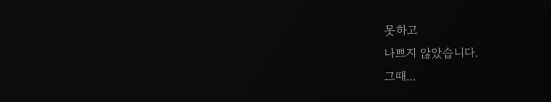못하고
나쁘지 않았습니다.
그때...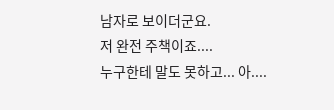남자로 보이더군요.
저 완전 주책이죠....
누구한테 말도 못하고... 아....